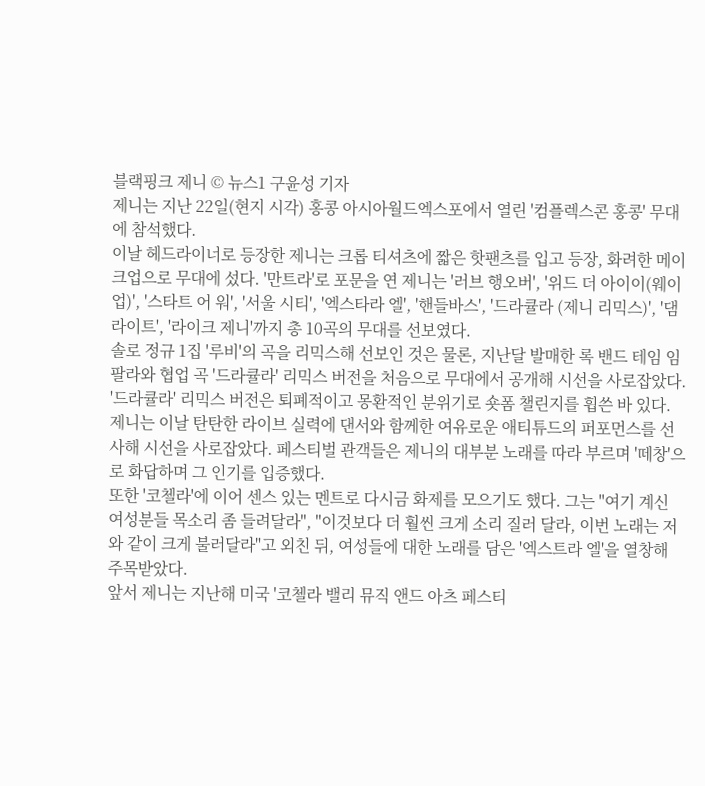블랙핑크 제니 © 뉴스1 구윤성 기자
제니는 지난 22일(현지 시각) 홍콩 아시아월드엑스포에서 열린 '컴플렉스콘 홍콩' 무대에 참석했다.
이날 헤드라이너로 등장한 제니는 크롭 티셔츠에 짧은 핫팬츠를 입고 등장, 화려한 메이크업으로 무대에 섰다. '만트라'로 포문을 연 제니는 '러브 행오버', '위드 더 아이이(웨이 업)', '스타트 어 워', '서울 시티', '엑스타라 엘', '핸들바스', '드라큘라 (제니 리믹스)', '댐 라이트', '라이크 제니'까지 총 10곡의 무대를 선보였다.
솔로 정규 1집 '루비'의 곡을 리믹스해 선보인 것은 물론, 지난달 발매한 록 밴드 테임 임팔라와 협업 곡 '드라큘라' 리믹스 버전을 처음으로 무대에서 공개해 시선을 사로잡았다. '드라큘라' 리믹스 버전은 퇴폐적이고 몽환적인 분위기로 숏폼 챌린지를 휩쓴 바 있다.
제니는 이날 탄탄한 라이브 실력에 댄서와 함께한 여유로운 애티튜드의 퍼포먼스를 선사해 시선을 사로잡았다. 페스티벌 관객들은 제니의 대부분 노래를 따라 부르며 '떼창'으로 화답하며 그 인기를 입증했다.
또한 '코첼라'에 이어 센스 있는 멘트로 다시금 화제를 모으기도 했다. 그는 "여기 계신 여성분들 목소리 좀 들려달라", "이것보다 더 훨씬 크게 소리 질러 달라, 이번 노래는 저와 같이 크게 불러달라"고 외친 뒤, 여성들에 대한 노래를 담은 '엑스트라 엘'을 열창해 주목받았다.
앞서 제니는 지난해 미국 '코첼라 밸리 뮤직 앤드 아츠 페스티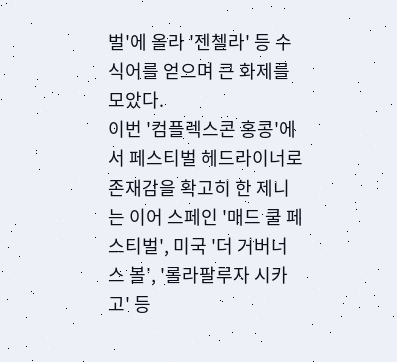벌'에 올라 '젠첼라' 등 수식어를 얻으며 큰 화제를 모았다.
이번 '컴플렉스콘 홍콩'에서 페스티벌 헤드라이너로 존재감을 확고히 한 제니는 이어 스페인 '매드 쿨 페스티벌', 미국 '더 거버너스 볼', '롤라팔루자 시카고' 등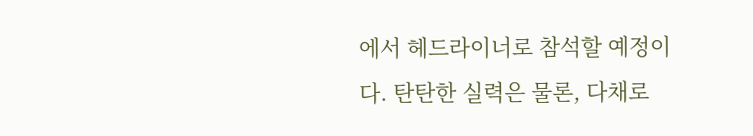에서 헤드라이너로 참석할 예정이다. 탄탄한 실력은 물론, 다채로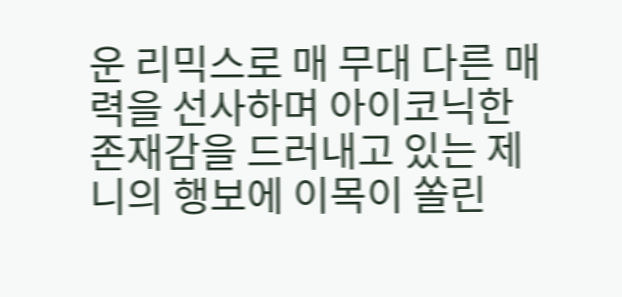운 리믹스로 매 무대 다른 매력을 선사하며 아이코닉한 존재감을 드러내고 있는 제니의 행보에 이목이 쏠린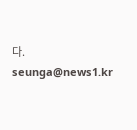다.
seunga@news1.kr